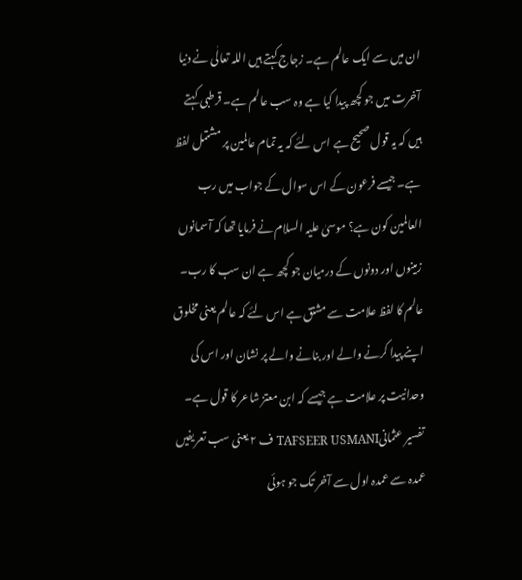ان میں سے ایک عالم ہے۔ زجاج کہتے ہیں اللہ تعالٰی نے دنیا آخرت میں جو کچھ پیدا کیا ہے وہ سب عالم ہے۔ قرطبی کہتے ہیں کہ یہ قول صحیح ہے اس لئے کہ یہ تمام عالمین پر مشتمل لفظ ہے۔ جیسے فرعون کے اس سوال کے جواب میں رب العالمین کون ہے؟ موسیٰ علیہ السلام نے فرمایا تھا کہ آسمانوں زمینوں اور دونوں کے درمیان جو کچھ ہے ان سب کا رب۔ عالم کا لفظ علامت سے مشتق ہے اس لئے کہ عالم یعنی مخلوق اپنے پیدا کرنے والے اور بنانے والے پر نشان اور اس کی وحدانیت پر علامت ہے جیسے کہ ابن معتز شاعر کا قول ہے۔ تفسیر عثمانیTAFSEER USMANI ف ٢ یعنی سب تعریفیں عمدہ سے عمدہ اول سے آخر تک جو ہوئی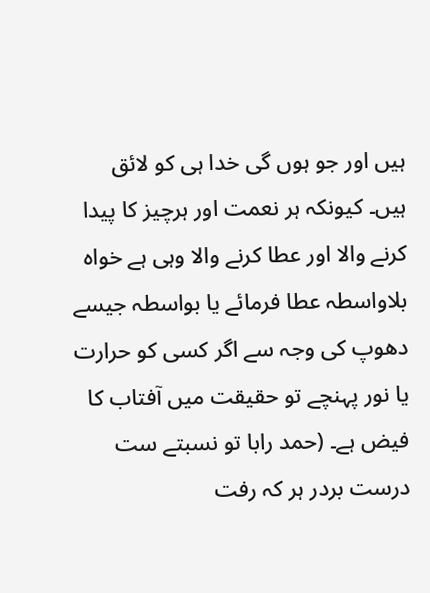ہیں اور جو ہوں گی خدا ہی کو لائق ہیں۔ کیونکہ ہر نعمت اور ہرچیز کا پیدا کرنے والا اور عطا کرنے والا وہی ہے خواہ بلاواسطہ عطا فرمائے یا بواسطہ جیسے دھوپ کی وجہ سے اگر کسی کو حرارت یا نور پہنچے تو حقیقت میں آفتاب کا فیض ہے۔ (حمد رابا تو نسبتے ست درست بردر ہر کہ رفت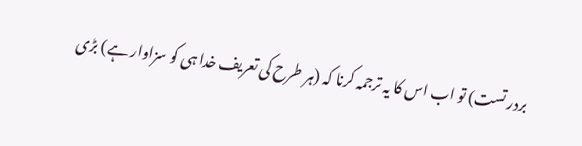بردر تست) تو اب اس کا یہ ترجمہ کرنا کہ (ہر طرح کی تعریف خدا ہی کو سزاوار ہے) بڑی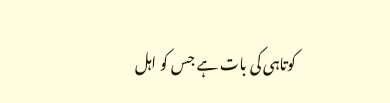کوتاہی کی بات ہے جس کو اہل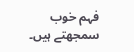فہم خوب سمجھتے ہیں۔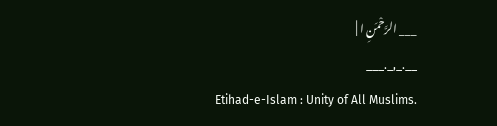___ الرَّحْمَنِ ا |
__._,_.___
Etihad-e-Islam : Unity of All Muslims.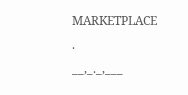MARKETPLACE
.
__,_._,___